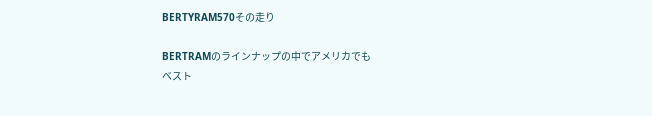BERTYRAM570その走り

BERTRAMのラインナップの中でアメリカでも
ベスト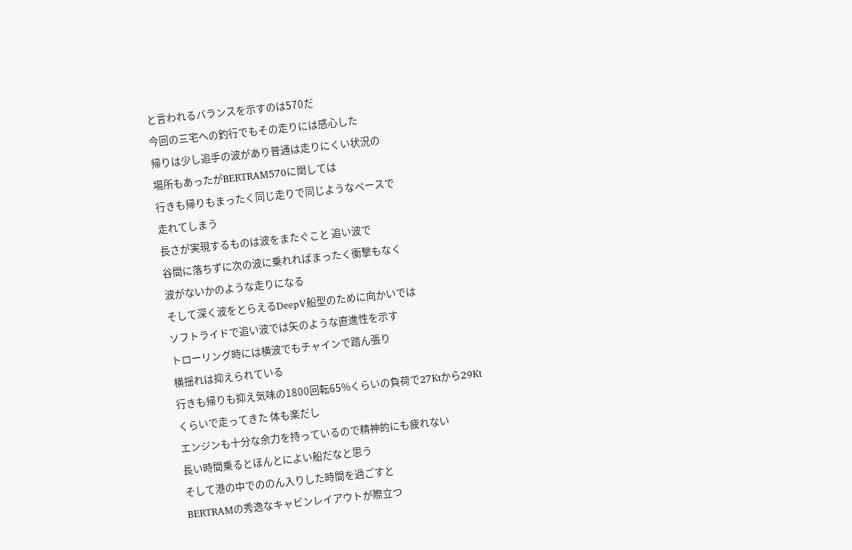と言われるバランスを示すのは570だ
今回の三宅への釣行でもその走りには感心した
帰りは少し追手の波があり普通は走りにくい状況の
場所もあったがBERTRAM570に関しては
行きも帰りもまったく同じ走りで同じようなペースで
走れてしまう
長さが実現するものは波をまたぐこと 追い波で
谷間に落ちずに次の波に乗れればまったく衝撃もなく
波がないかのような走りになる
そして深く波をとらえるDeepV船型のために向かいでは
ソフトライドで追い波では矢のような直進性を示す
トローリング時には横波でもチャインで踏ん張り
横揺れは抑えられている
行きも帰りも抑え気味の1800回転65%くらいの負荷で27Ktから29Kt
くらいで走ってきた 体も楽だし
エンジンも十分な余力を持っているので精神的にも疲れない
長い時間乗るとほんとによい船だなと思う
そして港の中でののん入りした時間を過ごすと
BERTRAMの秀逸なキャビンレイアウトが際立つ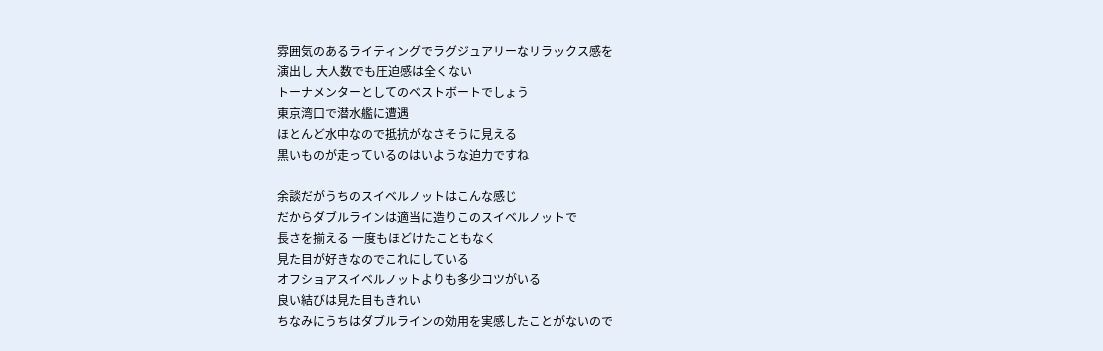雰囲気のあるライティングでラグジュアリーなリラックス感を
演出し 大人数でも圧迫感は全くない
トーナメンターとしてのベストボートでしょう
東京湾口で潜水艦に遭遇
ほとんど水中なので抵抗がなさそうに見える
黒いものが走っているのはいような迫力ですね

余談だがうちのスイベルノットはこんな感じ
だからダブルラインは適当に造りこのスイベルノットで
長さを揃える 一度もほどけたこともなく
見た目が好きなのでこれにしている
オフショアスイベルノットよりも多少コツがいる
良い結びは見た目もきれい
ちなみにうちはダブルラインの効用を実感したことがないので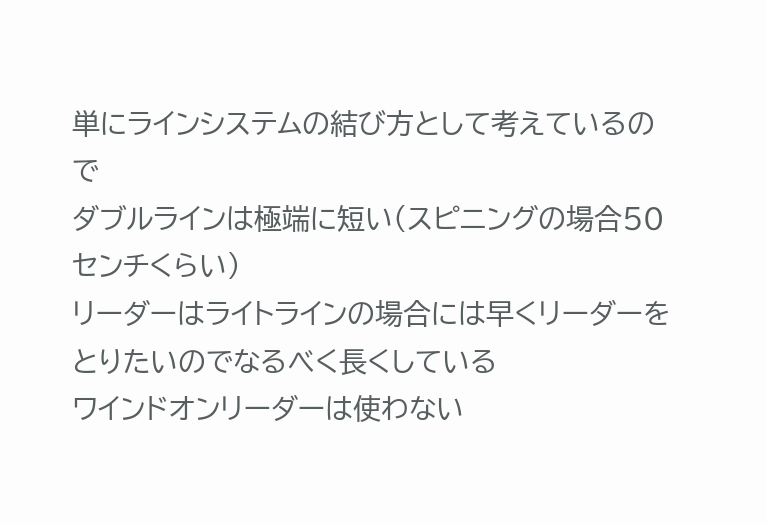単にラインシステムの結び方として考えているので
ダブルラインは極端に短い(スピニングの場合50センチくらい)
リーダーはライトラインの場合には早くリーダーを
とりたいのでなるべく長くしている
ワインドオンリーダーは使わない